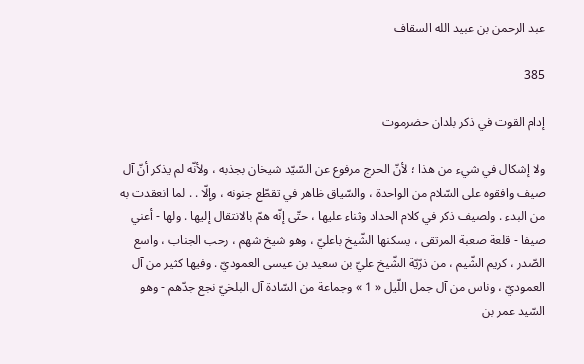عبد الرحمن بن عبيد الله السقاف

385

إدام القوت في ذكر بلدان حضرموت

ولا إشكال في شيء من هذا ؛ لأنّ الحرج مرفوع عن السّيّد شيخان بجذبه ، ولأنّه لم يذكر أنّ آل صيف وافقوه على السّلام من الواحدة ، والسّياق ظاهر في تقطّع جنونه ، وإلّا . . لما انعقدت به من البدء . ولصيف ذكر في كلام الحداد وثناء عليها ، حتّى إنّه همّ بالانتقال إليها . ولها - أعني صيفا - قلعة صعبة المرتقى ، يسكنها الشّيخ باعليّ ، وهو شيخ شهم ، رحب الجناب ، واسع الصّدر ، كريم الشّيم ، من ذرّيّة الشّيخ عليّ بن سعيد بن عيسى العموديّ . وفيها كثير من آل العموديّ ، وناس من آل جمل اللّيل « 1 » وجماعة من السّادة آل البلخيّ نجع جدّهم - وهو السّيد عمر بن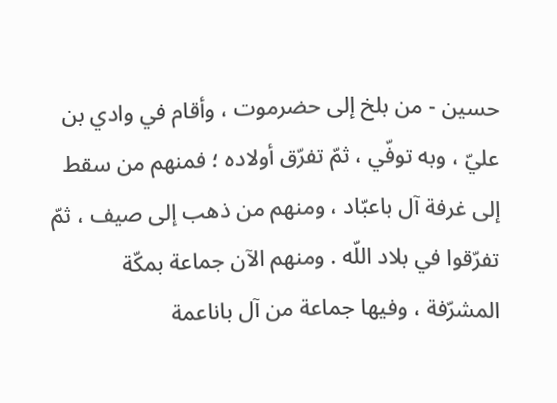حسين - من بلخ إلى حضرموت ، وأقام في وادي بن عليّ ، وبه توفّي ، ثمّ تفرّق أولاده ؛ فمنهم من سقط إلى غرفة آل باعبّاد ، ومنهم من ذهب إلى صيف ، ثمّ تفرّقوا في بلاد اللّه . ومنهم الآن جماعة بمكّة المشرّفة ، وفيها جماعة من آل باناعمة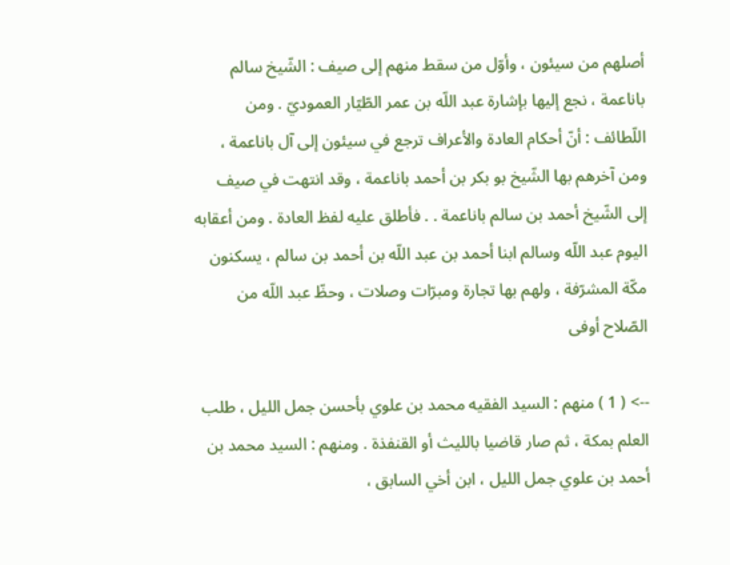أصلهم من سيئون ، وأوّل من سقط منهم إلى صيف : الشّيخ سالم باناعمة ، نجع إليها بإشارة عبد اللّه بن عمر الطّيّار العموديّ . ومن اللّطائف : أنّ أحكام العادة والأعراف ترجع في سيئون إلى آل باناعمة ، ومن آخرهم بها الشّيخ بو بكر بن أحمد باناعمة ، وقد انتهت في صيف إلى الشّيخ أحمد بن سالم باناعمة . . فأطلق عليه لفظ العادة . ومن أعقابه اليوم عبد اللّه وسالم ابنا أحمد بن عبد اللّه بن أحمد بن سالم ، يسكنون مكّة المشرّفة ، ولهم بها تجارة ومبرّات وصلات ، وحظّ عبد اللّه من الصّلاح أوفى

--> ( 1 ) منهم : السيد الفقيه محمد بن علوي بأحسن جمل الليل ، طلب العلم بمكة ، ثم صار قاضيا بالليث أو القنفذة . ومنهم : السيد محمد بن أحمد بن علوي جمل الليل ، ابن أخي السابق ،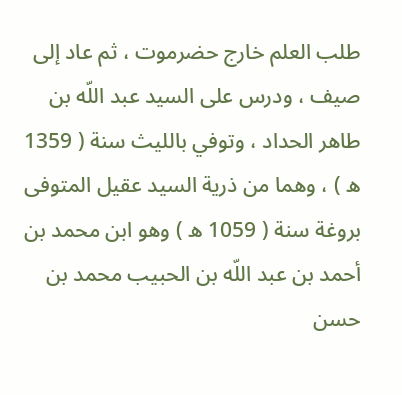طلب العلم خارج حضرموت ، ثم عاد إلى صيف ، ودرس على السيد عبد اللّه بن طاهر الحداد ، وتوفي بالليث سنة ( 1359 ه ) ، وهما من ذرية السيد عقيل المتوفى بروغة سنة ( 1059 ه ) وهو ابن محمد بن أحمد بن عبد اللّه بن الحبيب محمد بن حسن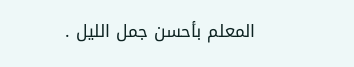المعلم بأحسن جمل الليل .